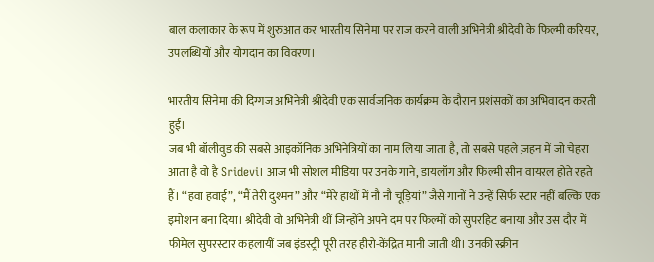बाल कलाकार के रूप में शुरुआत कर भारतीय सिनेमा पर राज करने वाली अभिनेत्री श्रीदेवी के फिल्मी करियर, उपलब्धियों और योगदान का विवरण।

भारतीय सिनेमा की दिग्गज अभिनेत्री श्रीदेवी एक सार्वजनिक कार्यक्रम के दौरान प्रशंसकों का अभिवादन करती हुईं।
जब भी बॉलीवुड की सबसे आइकॉनिक अभिनेत्रियों का नाम लिया जाता है, तो सबसे पहले ज़हन में जो चेहरा आता है वो है Sridevi। आज भी सोशल मीडिया पर उनके गाने, डायलॉग और फिल्मी सीन वायरल होते रहते हैं। “हवा हवाई”, “मैं तेरी दुश्मन” और “मेरे हाथों में नौ नौ चूड़ियां” जैसे गानों ने उन्हें सिर्फ स्टार नहीं बल्कि एक इमोशन बना दिया। श्रीदेवी वो अभिनेत्री थीं जिन्होंने अपने दम पर फिल्मों को सुपरहिट बनाया और उस दौर में फीमेल सुपरस्टार कहलायीं जब इंडस्ट्री पूरी तरह हीरो-केंद्रित मानी जाती थी। उनकी स्क्रीन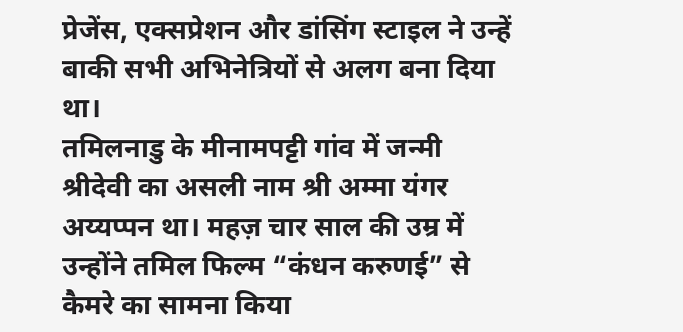प्रेजेंस, एक्सप्रेशन और डांसिंग स्टाइल ने उन्हें बाकी सभी अभिनेत्रियों से अलग बना दिया था।
तमिलनाडु के मीनामपट्टी गांव में जन्मी श्रीदेवी का असली नाम श्री अम्मा यंगर अय्यप्पन था। महज़ चार साल की उम्र में उन्होंने तमिल फिल्म “कंधन करुणई” से कैमरे का सामना किया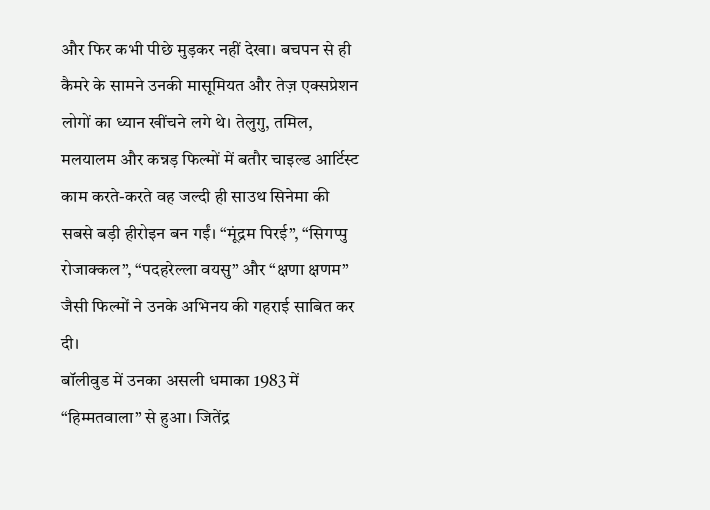और फिर कभी पीछे मुड़कर नहीं देखा। बचपन से ही कैमरे के सामने उनकी मासूमियत और तेज़ एक्सप्रेशन लोगों का ध्यान खींचने लगे थे। तेलुगु, तमिल, मलयालम और कन्नड़ फिल्मों में बतौर चाइल्ड आर्टिस्ट काम करते-करते वह जल्दी ही साउथ सिनेमा की सबसे बड़ी हीरोइन बन गईं। “मूंद्रम पिरई”, “सिगप्पु रोजाक्कल”, “पदहरेल्ला वयसु” और “क्षणा क्षणम” जैसी फिल्मों ने उनके अभिनय की गहराई साबित कर दी।
बॉलीवुड में उनका असली धमाका 1983 में “हिम्मतवाला” से हुआ। जितेंद्र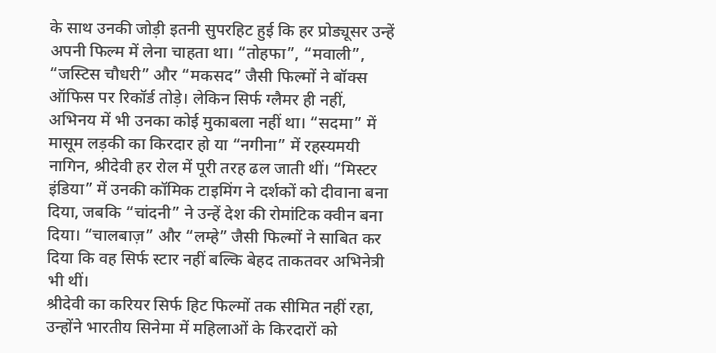के साथ उनकी जोड़ी इतनी सुपरहिट हुई कि हर प्रोड्यूसर उन्हें अपनी फिल्म में लेना चाहता था। “तोहफा”, “मवाली”, “जस्टिस चौधरी” और “मकसद” जैसी फिल्मों ने बॉक्स ऑफिस पर रिकॉर्ड तोड़े। लेकिन सिर्फ ग्लैमर ही नहीं, अभिनय में भी उनका कोई मुकाबला नहीं था। “सदमा” में मासूम लड़की का किरदार हो या “नगीना” में रहस्यमयी नागिन, श्रीदेवी हर रोल में पूरी तरह ढल जाती थीं। “मिस्टर इंडिया” में उनकी कॉमिक टाइमिंग ने दर्शकों को दीवाना बना दिया, जबकि “चांदनी” ने उन्हें देश की रोमांटिक क्वीन बना दिया। “चालबाज़” और “लम्हे” जैसी फिल्मों ने साबित कर दिया कि वह सिर्फ स्टार नहीं बल्कि बेहद ताकतवर अभिनेत्री भी थीं।
श्रीदेवी का करियर सिर्फ हिट फिल्मों तक सीमित नहीं रहा, उन्होंने भारतीय सिनेमा में महिलाओं के किरदारों को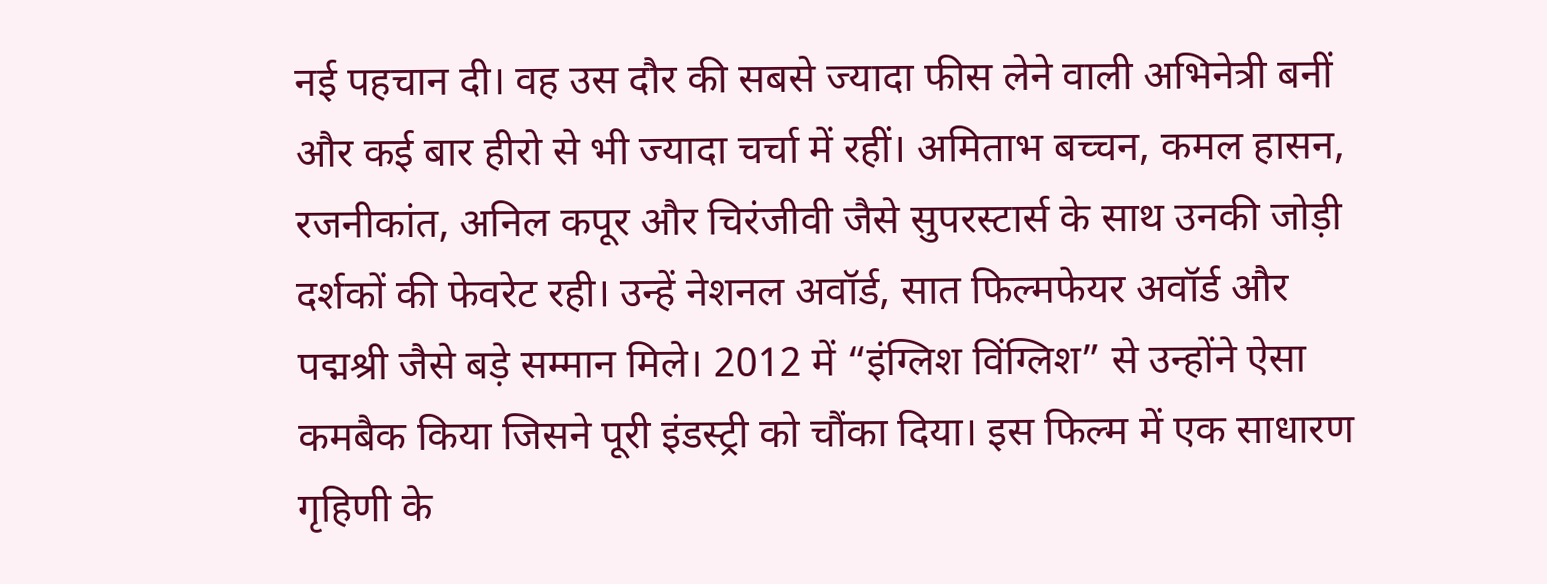नई पहचान दी। वह उस दौर की सबसे ज्यादा फीस लेने वाली अभिनेत्री बनीं और कई बार हीरो से भी ज्यादा चर्चा में रहीं। अमिताभ बच्चन, कमल हासन, रजनीकांत, अनिल कपूर और चिरंजीवी जैसे सुपरस्टार्स के साथ उनकी जोड़ी दर्शकों की फेवरेट रही। उन्हें नेशनल अवॉर्ड, सात फिल्मफेयर अवॉर्ड और पद्मश्री जैसे बड़े सम्मान मिले। 2012 में “इंग्लिश विंग्लिश” से उन्होंने ऐसा कमबैक किया जिसने पूरी इंडस्ट्री को चौंका दिया। इस फिल्म में एक साधारण गृहिणी के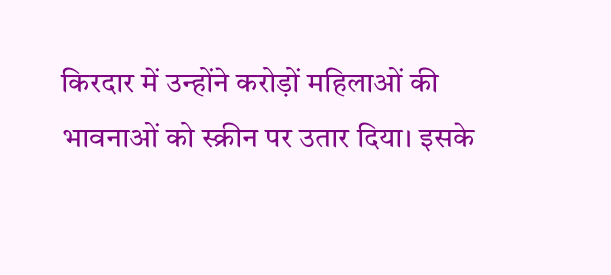किरदार में उन्होंने करोड़ों महिलाओं की भावनाओं को स्क्रीन पर उतार दिया। इसके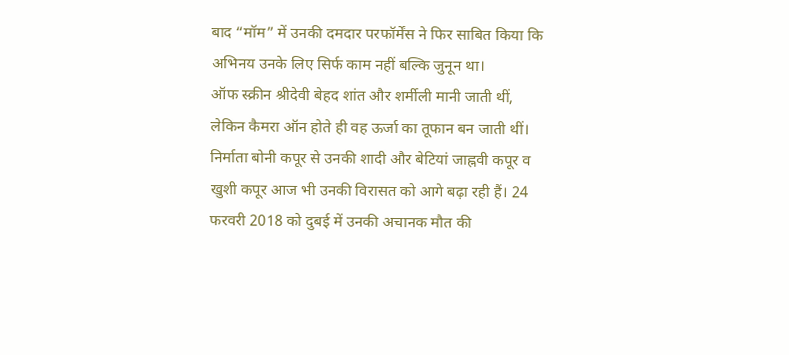बाद “मॉम” में उनकी दमदार परफॉर्मेंस ने फिर साबित किया कि अभिनय उनके लिए सिर्फ काम नहीं बल्कि जुनून था।
ऑफ स्क्रीन श्रीदेवी बेहद शांत और शर्मीली मानी जाती थीं, लेकिन कैमरा ऑन होते ही वह ऊर्जा का तूफान बन जाती थीं। निर्माता बोनी कपूर से उनकी शादी और बेटियां जाह्नवी कपूर व खुशी कपूर आज भी उनकी विरासत को आगे बढ़ा रही हैं। 24 फरवरी 2018 को दुबई में उनकी अचानक मौत की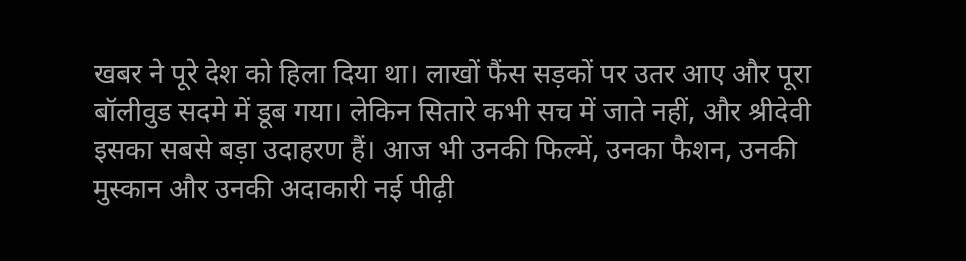खबर ने पूरे देश को हिला दिया था। लाखों फैंस सड़कों पर उतर आए और पूरा बॉलीवुड सदमे में डूब गया। लेकिन सितारे कभी सच में जाते नहीं, और श्रीदेवी इसका सबसे बड़ा उदाहरण हैं। आज भी उनकी फिल्में, उनका फैशन, उनकी मुस्कान और उनकी अदाकारी नई पीढ़ी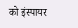को इंस्पायर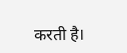करती है।